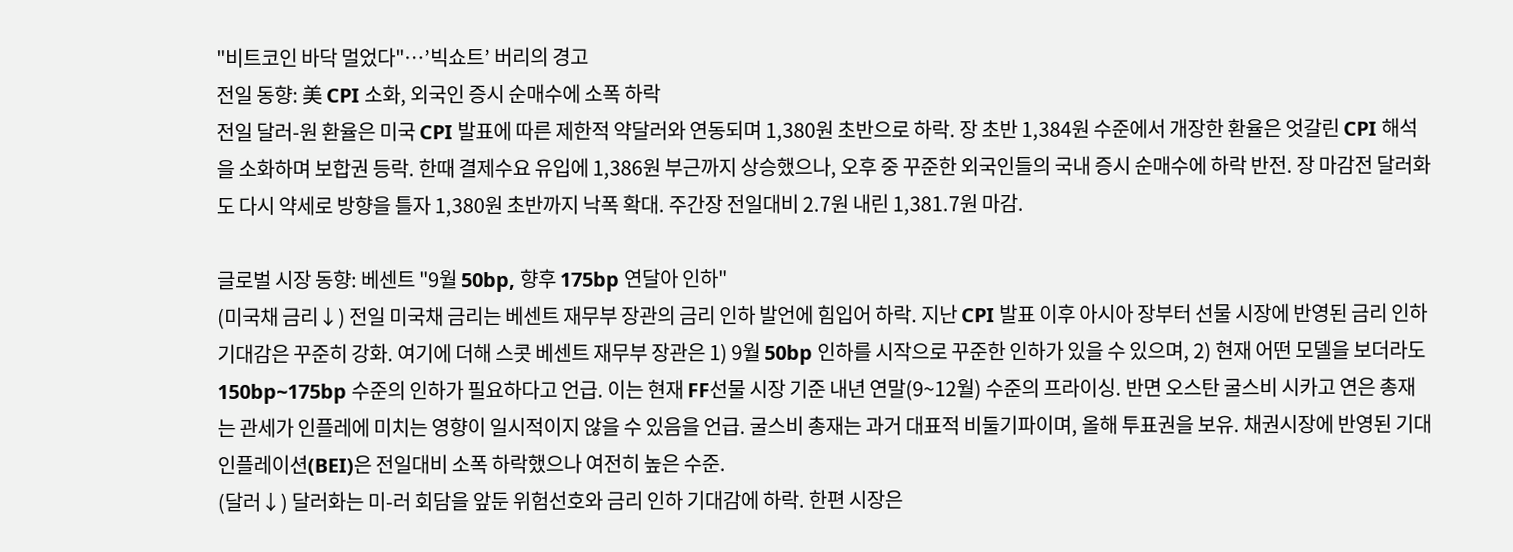"비트코인 바닥 멀었다"…’빅쇼트’ 버리의 경고
전일 동향: 美 CPI 소화, 외국인 증시 순매수에 소폭 하락
전일 달러-원 환율은 미국 CPI 발표에 따른 제한적 약달러와 연동되며 1,380원 초반으로 하락. 장 초반 1,384원 수준에서 개장한 환율은 엇갈린 CPI 해석을 소화하며 보합권 등락. 한때 결제수요 유입에 1,386원 부근까지 상승했으나, 오후 중 꾸준한 외국인들의 국내 증시 순매수에 하락 반전. 장 마감전 달러화도 다시 약세로 방향을 틀자 1,380원 초반까지 낙폭 확대. 주간장 전일대비 2.7원 내린 1,381.7원 마감.

글로벌 시장 동향: 베센트 "9월 50bp, 향후 175bp 연달아 인하"
(미국채 금리↓) 전일 미국채 금리는 베센트 재무부 장관의 금리 인하 발언에 힘입어 하락. 지난 CPI 발표 이후 아시아 장부터 선물 시장에 반영된 금리 인하 기대감은 꾸준히 강화. 여기에 더해 스콧 베센트 재무부 장관은 1) 9월 50bp 인하를 시작으로 꾸준한 인하가 있을 수 있으며, 2) 현재 어떤 모델을 보더라도 150bp~175bp 수준의 인하가 필요하다고 언급. 이는 현재 FF선물 시장 기준 내년 연말(9~12월) 수준의 프라이싱. 반면 오스탄 굴스비 시카고 연은 총재는 관세가 인플레에 미치는 영향이 일시적이지 않을 수 있음을 언급. 굴스비 총재는 과거 대표적 비둘기파이며, 올해 투표권을 보유. 채권시장에 반영된 기대인플레이션(BEI)은 전일대비 소폭 하락했으나 여전히 높은 수준.
(달러↓) 달러화는 미-러 회담을 앞둔 위험선호와 금리 인하 기대감에 하락. 한편 시장은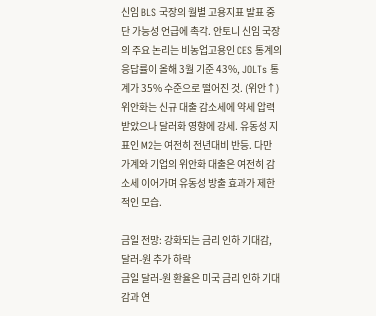신임 BLS 국장의 월별 고용지표 발표 중단 가능성 언급에 촉각. 안토니 신임 국장의 주요 논리는 비농업고용인 CES 통계의 응답률이 올해 3월 기준 43%, JOLTs 통계가 35% 수준으로 떨어진 것. (위안↑) 위안화는 신규 대출 감소세에 약세 압력 받았으나 달러화 영향에 강세. 유동성 지표인 M2는 여전히 전년대비 반등. 다만 가계와 기업의 위안화 대출은 여전히 감소세 이어가며 유동성 방출 효과가 제한적인 모습.

금일 전망: 강화되는 금리 인하 기대감, 달러-원 추가 하락
금일 달러-원 환율은 미국 금리 인하 기대감과 연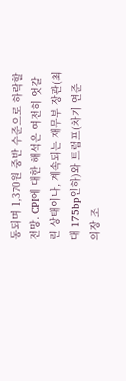동되며 1,370원 중반 수준으로 하락할 전망. CPI에 대한 해석은 여전히 엇갈린 상태이나, 계속되는 재무부 장관(최대 175bp인하)와 트럼프(차기 연준 의장 조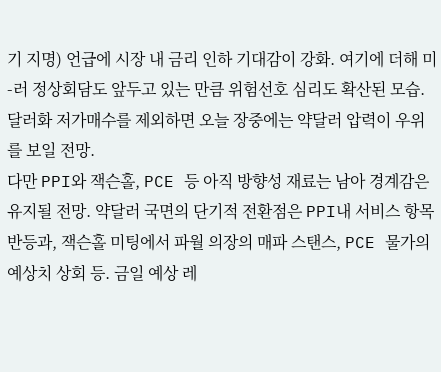기 지명) 언급에 시장 내 금리 인하 기대감이 강화. 여기에 더해 미-러 정상회담도 앞두고 있는 만큼 위험선호 심리도 확산된 모습. 달러화 저가매수를 제외하면 오늘 장중에는 약달러 압력이 우위를 보일 전망.
다만 PPI와 잭슨홀, PCE 등 아직 방향성 재료는 남아 경계감은 유지될 전망. 약달러 국면의 단기적 전환점은 PPI내 서비스 항목 반등과, 잭슨홀 미팅에서 파월 의장의 매파 스탠스, PCE 물가의 예상치 상회 등. 금일 예상 레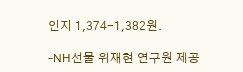인지 1,374-1,382원.

-NH선물 위재현 연구원 제공